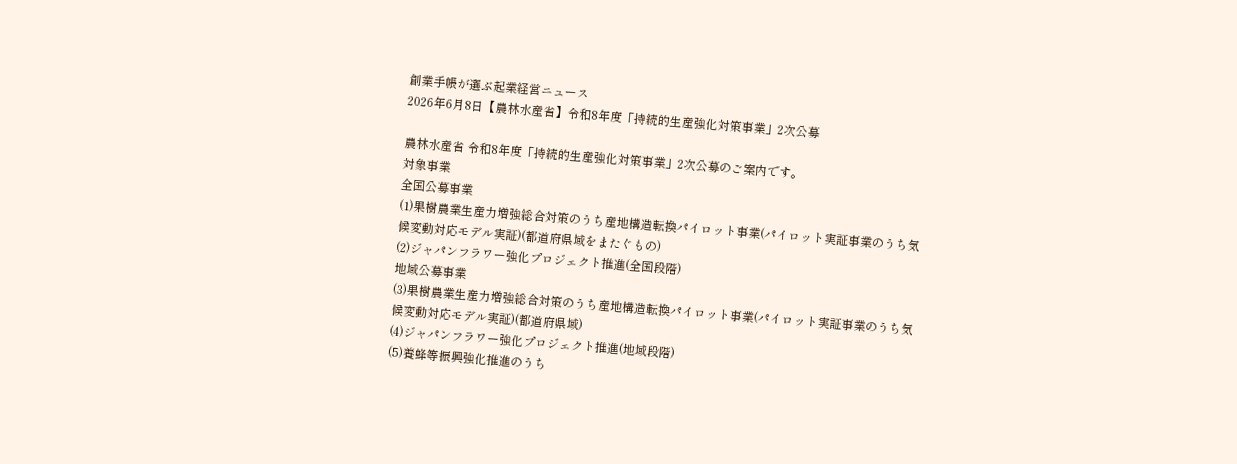創業手帳が選ぶ起業経営ニュース
2026年6月8日【農林水産省】令和8年度「持続的生産強化対策事業」2次公募

農林水産省 令和8年度「持続的生産強化対策事業」2次公募のご案内です。
対象事業
全国公募事業
(1)果樹農業生産力増強総合対策のうち産地構造転換パイロット事業(パイロット実証事業のうち気候変動対応モデル実証)(都道府県域をまたぐもの)
(2)ジャパンフラワー強化プロジェクト推進(全国段階)
地域公募事業
(3)果樹農業生産力増強総合対策のうち産地構造転換パイロット事業(パイロット実証事業のうち気候変動対応モデル実証)(都道府県域)
(4)ジャパンフラワー強化プロジェクト推進(地域段階)
(5)養蜂等振興強化推進のうち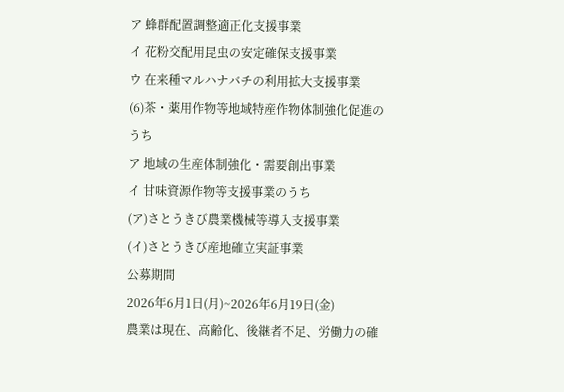ア 蜂群配置調整適正化支援事業
イ 花粉交配用昆虫の安定確保支援事業
ウ 在来種マルハナバチの利用拡大支援事業
(6)茶・薬用作物等地域特産作物体制強化促進のうち
ア 地域の生産体制強化・需要創出事業
イ 甘味資源作物等支援事業のうち
(ア)さとうきび農業機械等導入支援事業
(イ)さとうきび産地確立実証事業
公募期間
2026年6月1日(月)~2026年6月19日(金)
農業は現在、高齢化、後継者不足、労働力の確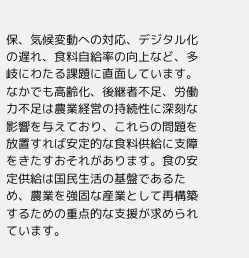保、気候変動への対応、デジタル化の遅れ、食料自給率の向上など、多岐にわたる課題に直面しています。なかでも高齢化、後継者不足、労働力不足は農業経営の持続性に深刻な影響を与えており、これらの問題を放置すれば安定的な食料供給に支障をきたすおそれがあります。食の安定供給は国民生活の基盤であるため、農業を強固な産業として再構築するための重点的な支援が求められています。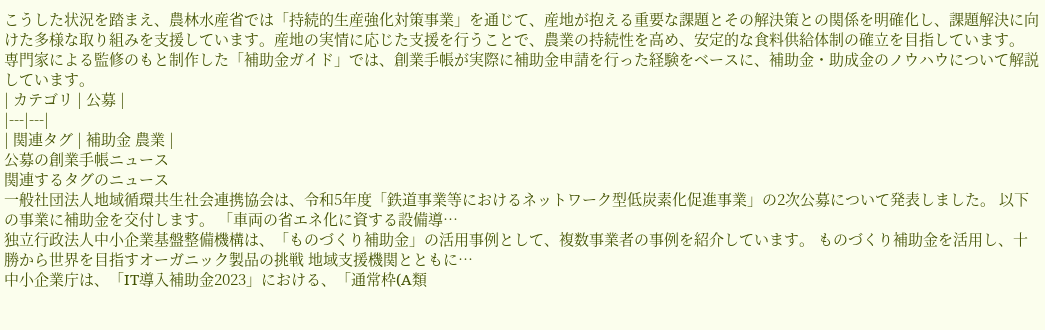こうした状況を踏まえ、農林水産省では「持続的生産強化対策事業」を通じて、産地が抱える重要な課題とその解決策との関係を明確化し、課題解決に向けた多様な取り組みを支援しています。産地の実情に応じた支援を行うことで、農業の持続性を高め、安定的な食料供給体制の確立を目指しています。
専門家による監修のもと制作した「補助金ガイド」では、創業手帳が実際に補助金申請を行った経験をベースに、補助金・助成金のノウハウについて解説しています。
| カテゴリ | 公募 |
|---|---|
| 関連タグ | 補助金 農業 |
公募の創業手帳ニュース
関連するタグのニュース
一般社団法人地域循環共生社会連携協会は、令和5年度「鉄道事業等におけるネットワーク型低炭素化促進事業」の2次公募について発表しました。 以下の事業に補助金を交付します。 「車両の省エネ化に資する設備導…
独立行政法人中小企業基盤整備機構は、「ものづくり補助金」の活用事例として、複数事業者の事例を紹介しています。 ものづくり補助金を活用し、十勝から世界を目指すオーガニック製品の挑戦 地域支援機関とともに…
中小企業庁は、「IT導入補助金2023」における、「通常枠(A類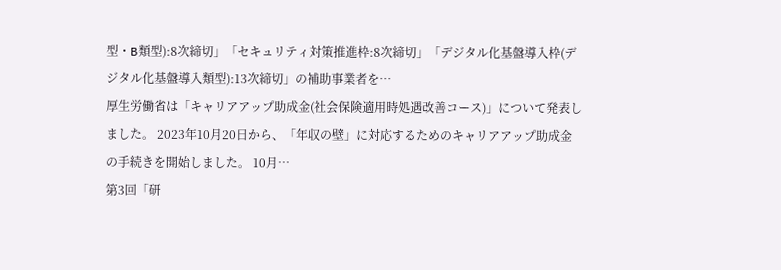型・B類型):8次締切」「セキュリティ対策推進枠:8次締切」「デジタル化基盤導入枠(デジタル化基盤導入類型):13次締切」の補助事業者を…
厚生労働省は「キャリアアップ助成金(社会保険適用時処遇改善コース)」について発表しました。 2023年10月20日から、「年収の壁」に対応するためのキャリアアップ助成金の手続きを開始しました。 10月…
第3回「研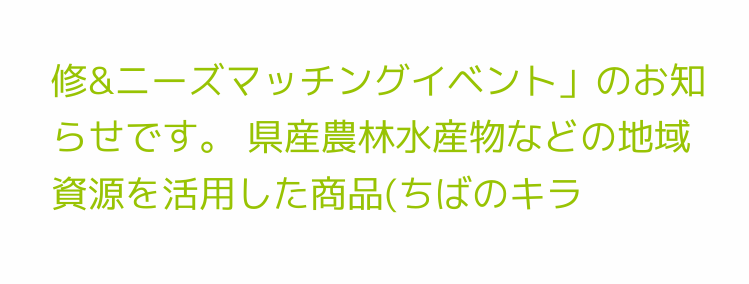修&ニーズマッチングイベント」のお知らせです。 県産農林水産物などの地域資源を活用した商品(ちばのキラ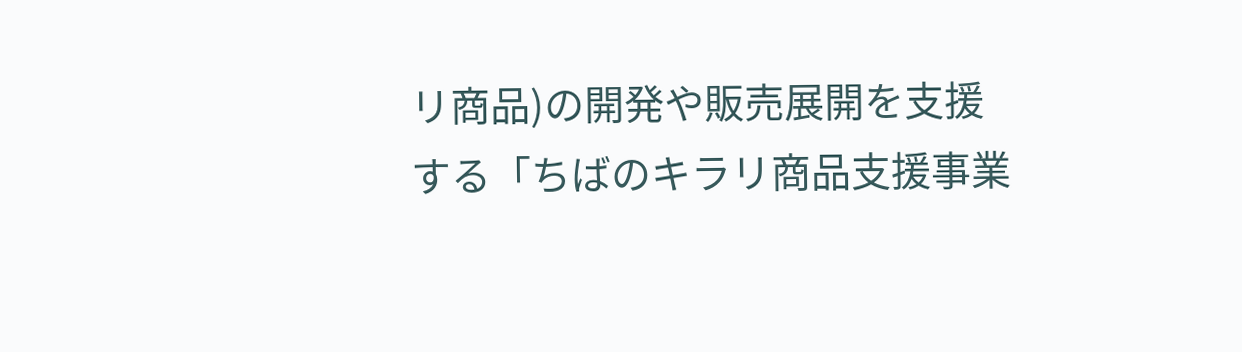リ商品)の開発や販売展開を支援する「ちばのキラリ商品支援事業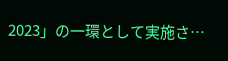2023」の一環として実施さ…